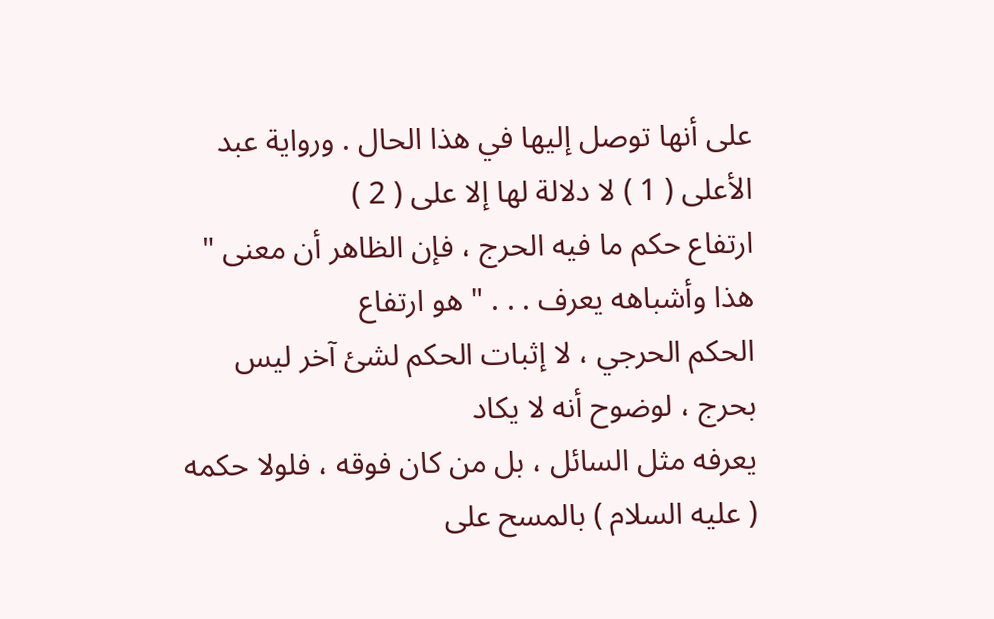على أنها توصل إليها في هذا الحال . ورواية عبد الأعلى ( 1 ) لا دلالة لها إلا على ( 2 )
ارتفاع حكم ما فيه الحرج ، فإن الظاهر أن معنى " هذا وأشباهه يعرف . . . " هو ارتفاع
الحكم الحرجي ، لا إثبات الحكم لشئ آخر ليس بحرج ، لوضوح أنه لا يكاد
يعرفه مثل السائل ، بل من كان فوقه ، فلولا حكمه ( عليه السلام ) بالمسح على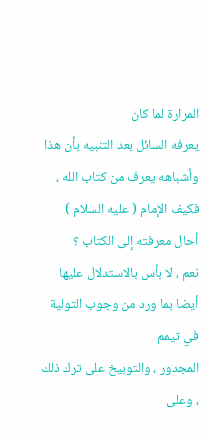المرارة لما كان
يعرفه السائل بعد التنبيه بأن هذا وأشباهه يعرف من كتاب الله ، فكيف الإمام ( عليه السلام )
أحال معرفته إلى الكتاب ؟
نعم ، لا بأس بالاستدلال عليها أيضا بما ورد من وجوب التولية في تيمم
المجدور ، والتوبيخ على ترك ذلك ، وعلى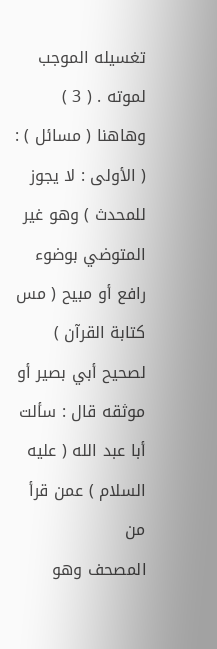تغسيله الموجب لموته . ( 3 )
وهاهنا ( مسائل ) :
( الأولى : لا يجوز للمحدث ) وهو غير المتوضي بوضوء رافع أو مبيح ( مس
كتابة القرآن ) لصحيح أبي بصير أو موثقه قال : سألت أبا عبد الله ( عليه السلام ) عمن قرأ من
المصحف وهو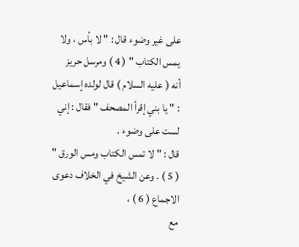على غير وضوء قال : " لا بأس ، ولا يمس الكتاب " ( 4 ) ومرسل حريز
أنه ( عليه السلام ) قال لولده إسماعيل : " يا بني إقرأ المصحف " فقال : إني لست على وضوء .
قال : " لا تمس الكتاب ومس الورق " ( 5 ) . وعن الشيخ في الخلاف دعوى الاجماع ( 6 ) ،
مع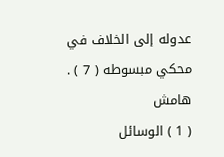عدوله إلى الخلاف في محكي مبسوطه ( 7 ) .
هامش
( 1 ) الوسائل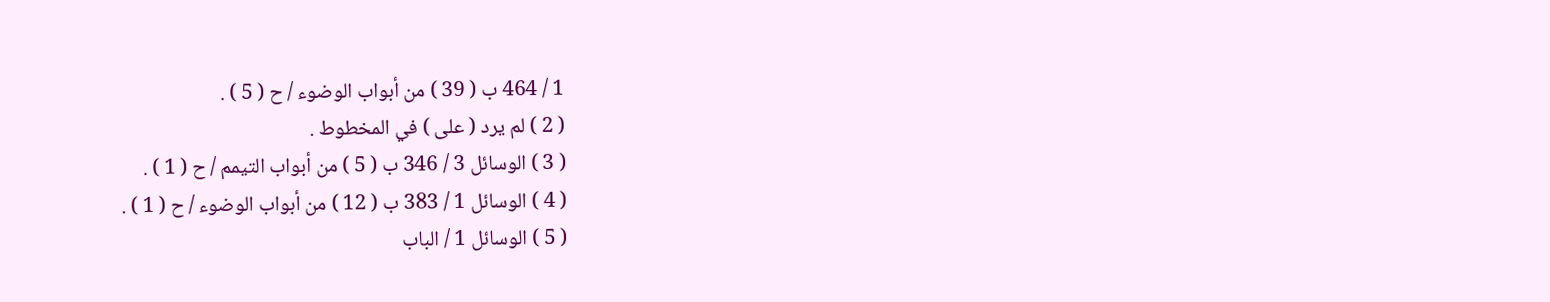1 / 464 ب ( 39 ) من أبواب الوضوء / ح ( 5 ) .
( 2 ) لم يرد ( على ) في المخطوط .
( 3 ) الوسائل 3 / 346 ب ( 5 ) من أبواب التيمم / ح ( 1 ) .
( 4 ) الوسائل 1 / 383 ب ( 12 ) من أبواب الوضوء / ح ( 1 ) .
( 5 ) الوسائل 1 / الباب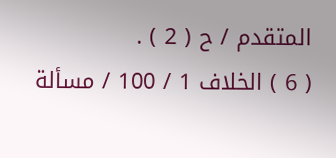المتقدم / ح ( 2 ) .
( 6 ) الخلاف 1 / 100 / مسألة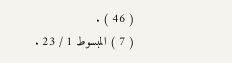( 46 ) .
( 7 ) المبسوط 1 / 23 .